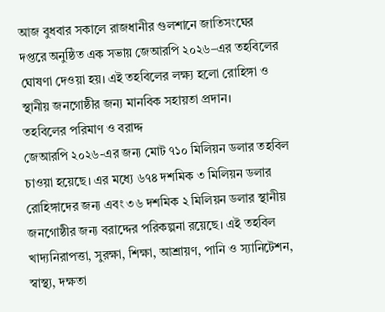আজ বুধবার সকালে রাজধানীর গুলশানে জাতিসংঘের দপ্তরে অনুষ্ঠিত এক সভায় জেআরপি ২০২৬–এর তহবিলের ঘোষণা দেওয়া হয়। এই তহবিলের লক্ষ্য হলো রোহিঙ্গা ও স্থানীয় জনগোষ্ঠীর জন্য মানবিক সহায়তা প্রদান।
তহবিলের পরিমাণ ও বরাদ্দ
জেআরপি ২০২৬-এর জন্য মোট ৭১০ মিলিয়ন ডলার তহবিল চাওয়া হয়েছে। এর মধ্যে ৬৭৪ দশমিক ৩ মিলিয়ন ডলার রোহিঙ্গাদের জন্য এবং ৩৬ দশমিক ২ মিলিয়ন ডলার স্থানীয় জনগোষ্ঠীর জন্য বরাদ্দের পরিকল্পনা রয়েছে। এই তহবিল খাদ্যনিরাপত্তা, সুরক্ষা, শিক্ষা, আশ্রায়ণ, পানি ও স্যানিটেশন, স্বাস্থ্য, দক্ষতা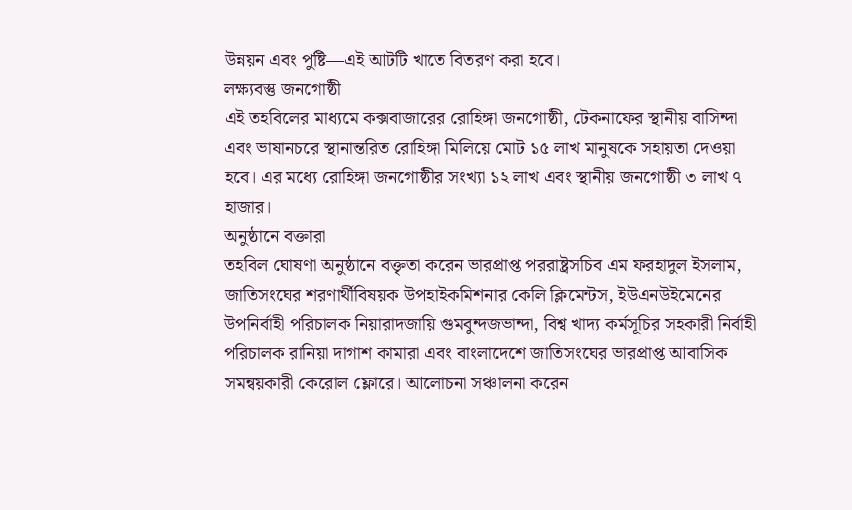উন্নয়ন এবং পুষ্টি—এই আটটি খাতে বিতরণ করা হবে।
লক্ষ্যবস্তু জনগোষ্ঠী
এই তহবিলের মাধ্যমে কক্সবাজারের রোহিঙ্গা জনগোষ্ঠী, টেকনাফের স্থানীয় বাসিন্দা এবং ভাষানচরে স্থানান্তরিত রোহিঙ্গা মিলিয়ে মোট ১৫ লাখ মানুষকে সহায়তা দেওয়া হবে। এর মধ্যে রোহিঙ্গা জনগোষ্ঠীর সংখ্যা ১২ লাখ এবং স্থানীয় জনগোষ্ঠী ৩ লাখ ৭ হাজার।
অনুষ্ঠানে বক্তারা
তহবিল ঘোষণা অনুষ্ঠানে বক্তৃতা করেন ভারপ্রাপ্ত পররাষ্ট্রসচিব এম ফরহাদুল ইসলাম, জাতিসংঘের শরণার্থীবিষয়ক উপহাইকমিশনার কেলি ক্লিমেন্টস, ইউএনউইমেনের উপনির্বাহী পরিচালক নিয়ারাদজায়ি গুমবুন্দজভান্দা, বিশ্ব খাদ্য কর্মসূচির সহকারী নির্বাহী পরিচালক রানিয়া দাগাশ কামারা এবং বাংলাদেশে জাতিসংঘের ভারপ্রাপ্ত আবাসিক সমন্বয়কারী কেরোল ফ্লোরে। আলোচনা সঞ্চালনা করেন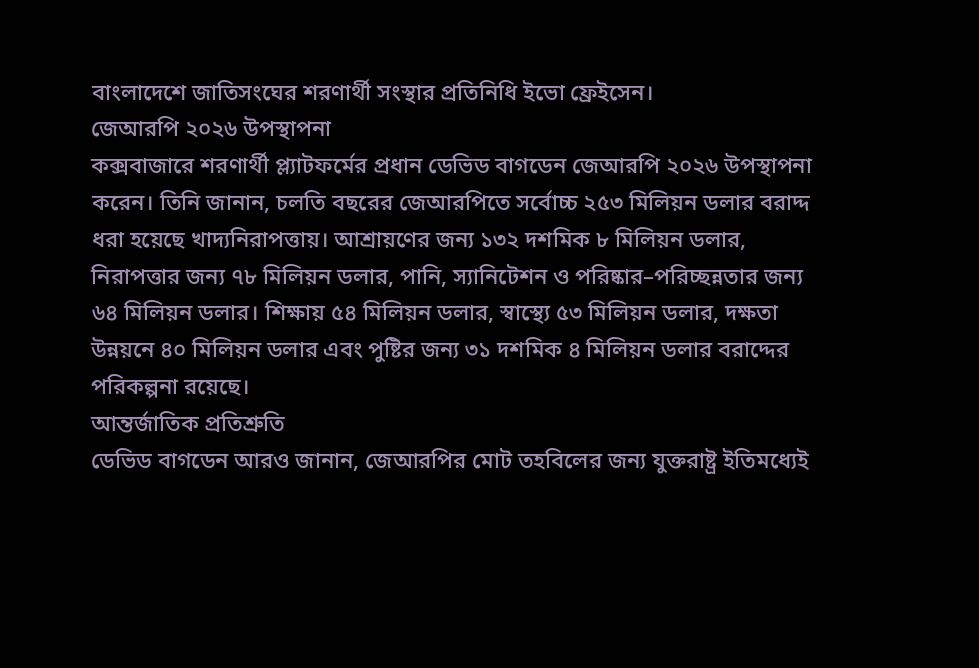বাংলাদেশে জাতিসংঘের শরণার্থী সংস্থার প্রতিনিধি ইভো ফ্রেইসেন।
জেআরপি ২০২৬ উপস্থাপনা
কক্সবাজারে শরণার্থী প্ল্যাটফর্মের প্রধান ডেভিড বাগডেন জেআরপি ২০২৬ উপস্থাপনা করেন। তিনি জানান, চলতি বছরের জেআরপিতে সর্বোচ্চ ২৫৩ মিলিয়ন ডলার বরাদ্দ ধরা হয়েছে খাদ্যনিরাপত্তায়। আশ্রায়ণের জন্য ১৩২ দশমিক ৮ মিলিয়ন ডলার, নিরাপত্তার জন্য ৭৮ মিলিয়ন ডলার, পানি, স্যানিটেশন ও পরিষ্কার–পরিচ্ছন্নতার জন্য ৬৪ মিলিয়ন ডলার। শিক্ষায় ৫৪ মিলিয়ন ডলার, স্বাস্থ্যে ৫৩ মিলিয়ন ডলার, দক্ষতা উন্নয়নে ৪০ মিলিয়ন ডলার এবং পুষ্টির জন্য ৩১ দশমিক ৪ মিলিয়ন ডলার বরাদ্দের পরিকল্পনা রয়েছে।
আন্তর্জাতিক প্রতিশ্রুতি
ডেভিড বাগডেন আরও জানান, জেআরপির মোট তহবিলের জন্য যুক্তরাষ্ট্র ইতিমধ্যেই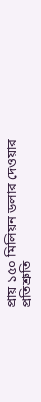প্রায় ১৫০ মিলিয়ন ডলার দেওয়ার প্রতিশ্রুতি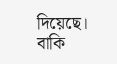দিয়েছে। বাকি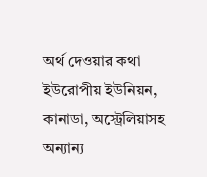অর্থ দেওয়ার কথা ইউরোপীয় ইউনিয়ন, কানাডা, অস্ট্রেলিয়াসহ অন্যান্য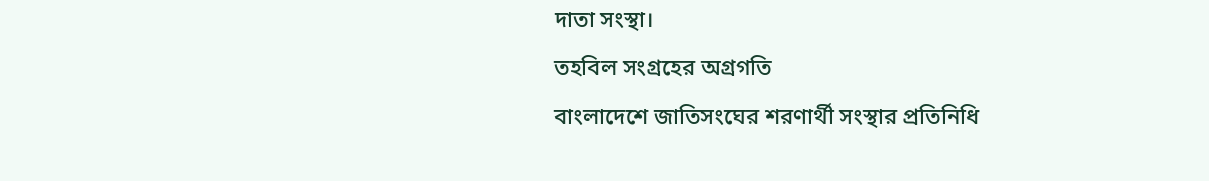দাতা সংস্থা।
তহবিল সংগ্রহের অগ্রগতি
বাংলাদেশে জাতিসংঘের শরণার্থী সংস্থার প্রতিনিধি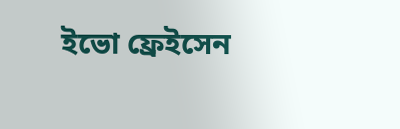ইভো ফ্রেইসেন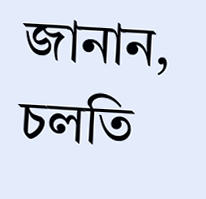জানান, চলতি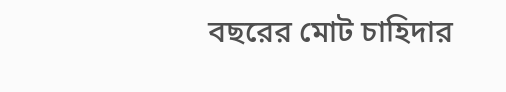বছরের মোট চাহিদার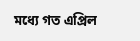মধ্যে গত এপ্রিল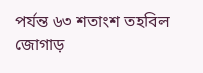পর্যন্ত ৬৩ শতাংশ তহবিল জোগাড়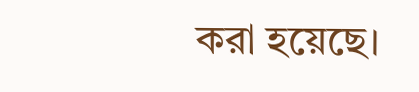করা হয়েছে।